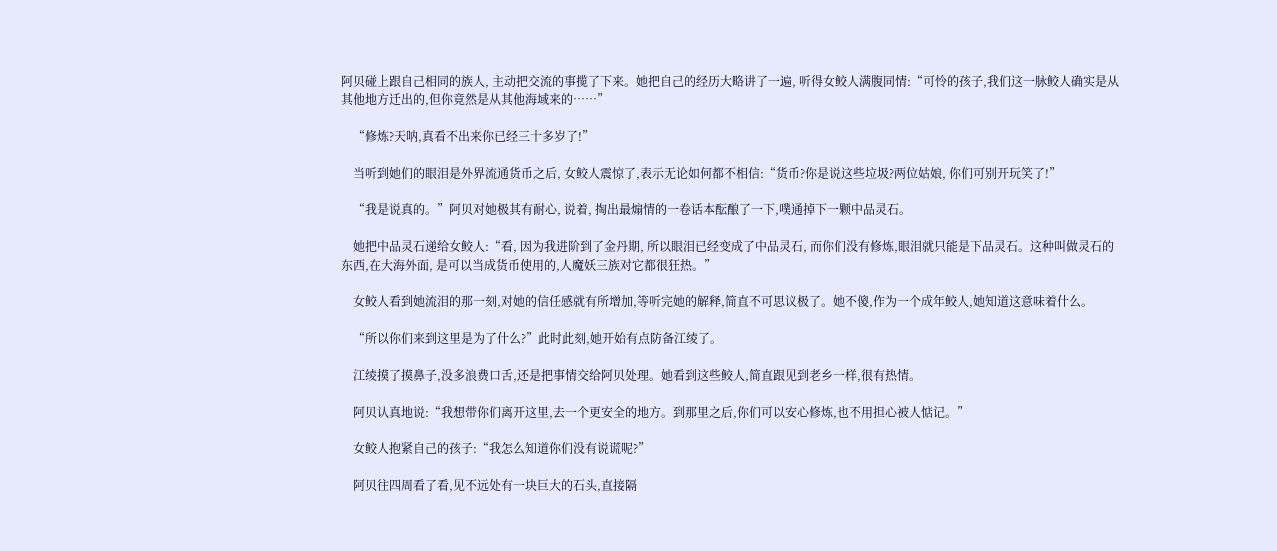阿贝碰上跟自己相同的族人, 主动把交流的事揽了下来。她把自己的经历大略讲了一遍, 听得女鲛人满腹同情:“可怜的孩子,我们这一脉鲛人确实是从其他地方迁出的,但你竟然是从其他海域来的……”

    “修炼?天呐,真看不出来你已经三十多岁了!”

    当听到她们的眼泪是外界流通货币之后, 女鲛人震惊了,表示无论如何都不相信:“货币?你是说这些垃圾?两位姑娘, 你们可别开玩笑了!”

    “我是说真的。”阿贝对她极其有耐心, 说着, 掏出最煽情的一卷话本酝酿了一下,噗通掉下一颗中品灵石。

    她把中品灵石递给女鲛人:“看, 因为我进阶到了金丹期, 所以眼泪已经变成了中品灵石, 而你们没有修炼,眼泪就只能是下品灵石。这种叫做灵石的东西,在大海外面, 是可以当成货币使用的,人魔妖三族对它都很狂热。”

    女鲛人看到她流泪的那一刻,对她的信任感就有所增加,等听完她的解释,简直不可思议极了。她不傻,作为一个成年鲛人,她知道这意味着什么。

    “所以你们来到这里是为了什么?”此时此刻,她开始有点防备江绫了。

    江绫摸了摸鼻子,没多浪费口舌,还是把事情交给阿贝处理。她看到这些鲛人,简直跟见到老乡一样,很有热情。

    阿贝认真地说:“我想带你们离开这里,去一个更安全的地方。到那里之后,你们可以安心修炼,也不用担心被人惦记。”

    女鲛人抱紧自己的孩子:“我怎么知道你们没有说谎呢?”

    阿贝往四周看了看,见不远处有一块巨大的石头,直接隔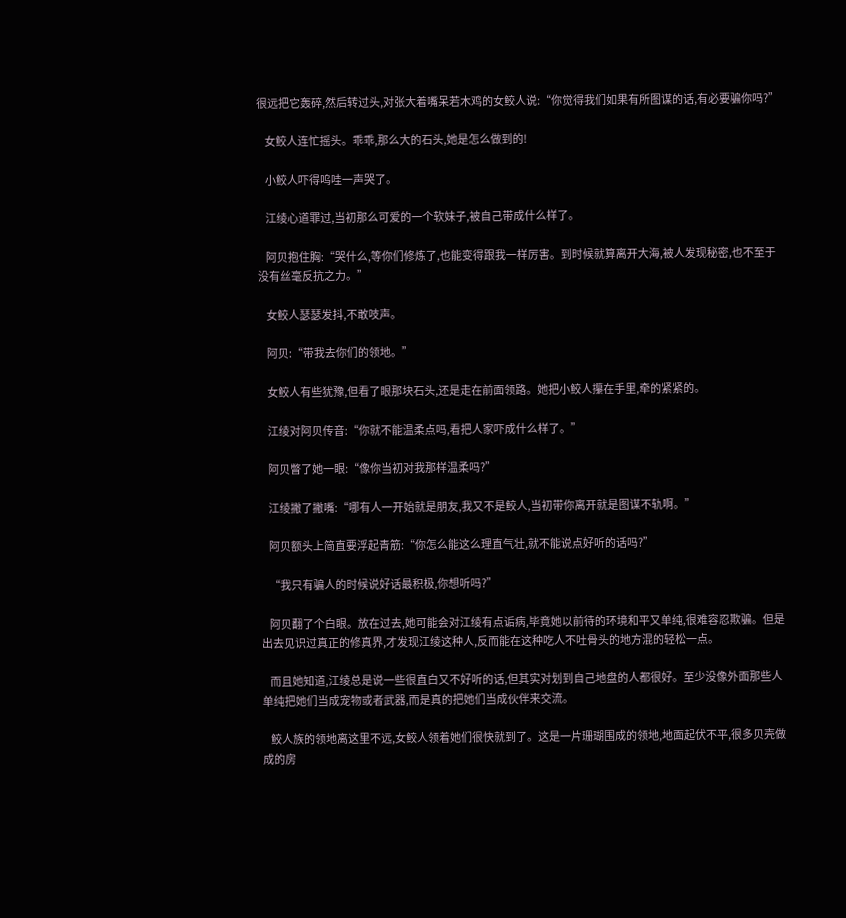很远把它轰碎,然后转过头,对张大着嘴呆若木鸡的女鲛人说:“你觉得我们如果有所图谋的话,有必要骗你吗?”

    女鲛人连忙摇头。乖乖,那么大的石头,她是怎么做到的!

    小鲛人吓得呜哇一声哭了。

    江绫心道罪过,当初那么可爱的一个软妹子,被自己带成什么样了。

    阿贝抱住胸:“哭什么,等你们修炼了,也能变得跟我一样厉害。到时候就算离开大海,被人发现秘密,也不至于没有丝毫反抗之力。”

    女鲛人瑟瑟发抖,不敢吱声。

    阿贝:“带我去你们的领地。”

    女鲛人有些犹豫,但看了眼那块石头,还是走在前面领路。她把小鲛人攥在手里,牵的紧紧的。

    江绫对阿贝传音:“你就不能温柔点吗,看把人家吓成什么样了。”

    阿贝瞥了她一眼:“像你当初对我那样温柔吗?”

    江绫撇了撇嘴:“哪有人一开始就是朋友,我又不是鲛人,当初带你离开就是图谋不轨啊。”

    阿贝额头上简直要浮起青筋:“你怎么能这么理直气壮,就不能说点好听的话吗?”

    “我只有骗人的时候说好话最积极,你想听吗?”

    阿贝翻了个白眼。放在过去,她可能会对江绫有点诟病,毕竟她以前待的环境和平又单纯,很难容忍欺骗。但是出去见识过真正的修真界,才发现江绫这种人,反而能在这种吃人不吐骨头的地方混的轻松一点。

    而且她知道,江绫总是说一些很直白又不好听的话,但其实对划到自己地盘的人都很好。至少没像外面那些人单纯把她们当成宠物或者武器,而是真的把她们当成伙伴来交流。

    鲛人族的领地离这里不远,女鲛人领着她们很快就到了。这是一片珊瑚围成的领地,地面起伏不平,很多贝壳做成的房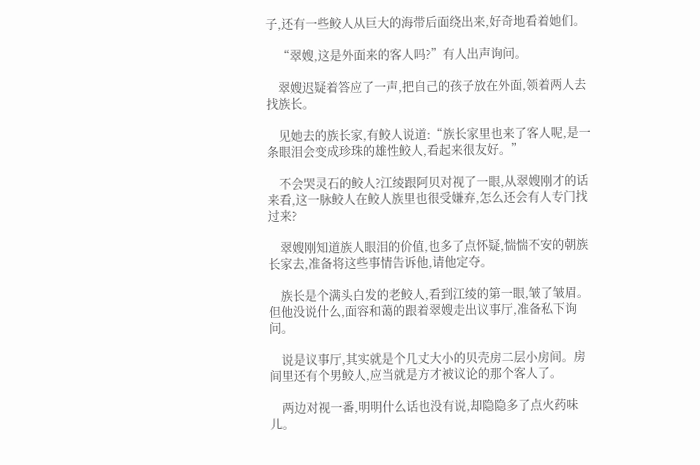子,还有一些鲛人从巨大的海带后面绕出来,好奇地看着她们。

    “翠嫂,这是外面来的客人吗?”有人出声询问。

    翠嫂迟疑着答应了一声,把自己的孩子放在外面,领着两人去找族长。

    见她去的族长家,有鲛人说道:“族长家里也来了客人呢,是一条眼泪会变成珍珠的雄性鲛人,看起来很友好。”

    不会哭灵石的鲛人?江绫跟阿贝对视了一眼,从翠嫂刚才的话来看,这一脉鲛人在鲛人族里也很受嫌弃,怎么还会有人专门找过来?

    翠嫂刚知道族人眼泪的价值,也多了点怀疑,惴惴不安的朝族长家去,准备将这些事情告诉他,请他定夺。

    族长是个满头白发的老鲛人,看到江绫的第一眼,皱了皱眉。但他没说什么,面容和蔼的跟着翠嫂走出议事厅,准备私下询问。

    说是议事厅,其实就是个几丈大小的贝壳房二层小房间。房间里还有个男鲛人,应当就是方才被议论的那个客人了。

    两边对视一番,明明什么话也没有说,却隐隐多了点火药味儿。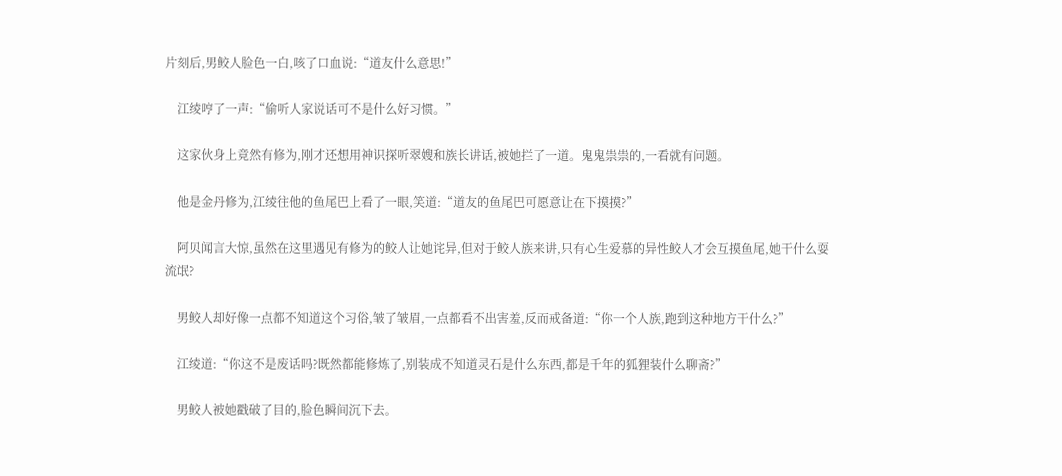片刻后,男鲛人脸色一白,咳了口血说:“道友什么意思!”

    江绫哼了一声:“偷听人家说话可不是什么好习惯。”

    这家伙身上竟然有修为,刚才还想用神识探听翠嫂和族长讲话,被她拦了一道。鬼鬼祟祟的,一看就有问题。

    他是金丹修为,江绫往他的鱼尾巴上看了一眼,笑道:“道友的鱼尾巴可愿意让在下摸摸?”

    阿贝闻言大惊,虽然在这里遇见有修为的鲛人让她诧异,但对于鲛人族来讲,只有心生爱慕的异性鲛人才会互摸鱼尾,她干什么耍流氓?

    男鲛人却好像一点都不知道这个习俗,皱了皱眉,一点都看不出害羞,反而戒备道:“你一个人族,跑到这种地方干什么?”

    江绫道:“你这不是废话吗?既然都能修炼了,别装成不知道灵石是什么东西,都是千年的狐狸装什么聊斋?”

    男鲛人被她戳破了目的,脸色瞬间沉下去。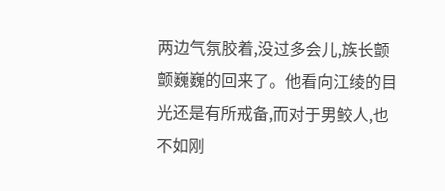两边气氛胶着,没过多会儿,族长颤颤巍巍的回来了。他看向江绫的目光还是有所戒备,而对于男鲛人,也不如刚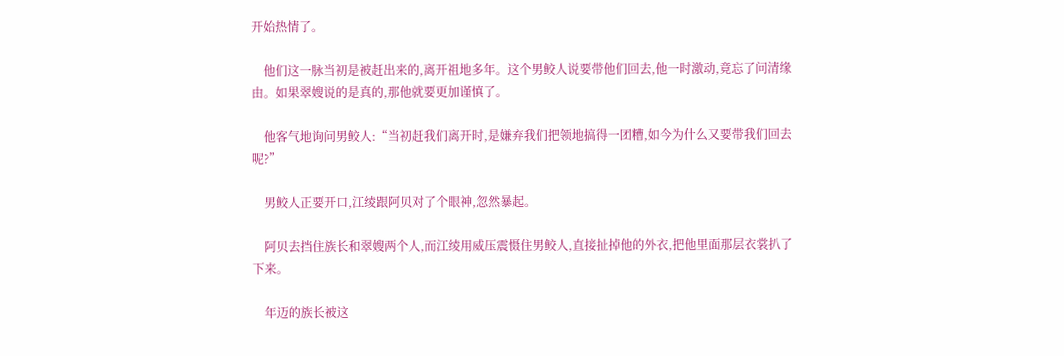开始热情了。

    他们这一脉当初是被赶出来的,离开祖地多年。这个男鲛人说要带他们回去,他一时激动,竟忘了问清缘由。如果翠嫂说的是真的,那他就要更加谨慎了。

    他客气地询问男鲛人:“当初赶我们离开时,是嫌弃我们把领地搞得一团糟,如今为什么又要带我们回去呢?”

    男鲛人正要开口,江绫跟阿贝对了个眼神,忽然暴起。

    阿贝去挡住族长和翠嫂两个人,而江绫用威压震慑住男鲛人,直接扯掉他的外衣,把他里面那层衣裳扒了下来。

    年迈的族长被这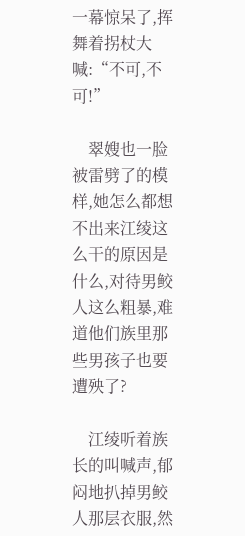一幕惊呆了,挥舞着拐杖大喊:“不可,不可!”

    翠嫂也一脸被雷劈了的模样,她怎么都想不出来江绫这么干的原因是什么,对待男鲛人这么粗暴,难道他们族里那些男孩子也要遭殃了?

    江绫听着族长的叫喊声,郁闷地扒掉男鲛人那层衣服,然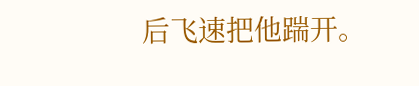后飞速把他踹开。